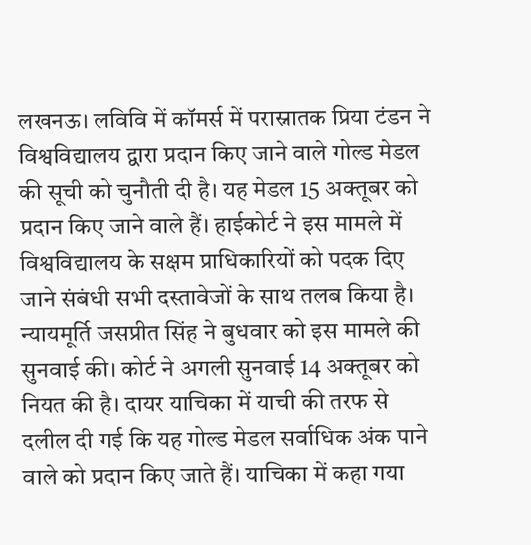लखनऊ। लविवि में कॉमर्स में परास्नातक प्रिया टंडन ने विश्वविद्यालय द्वारा प्रदान किए जाने वाले गोल्ड मेडल की सूची को चुनौती दी है। यह मेडल 15 अक्तूबर को प्रदान किए जाने वाले हैं। हाईकोर्ट ने इस मामले में विश्वविद्यालय के सक्षम प्राधिकारियों को पदक दिए जाने संबंधी सभी दस्तावेजों के साथ तलब किया है।
न्यायमूर्ति जसप्रीत सिंह ने बुधवार को इस मामले की सुनवाई की। कोर्ट ने अगली सुनवाई 14 अक्तूबर को नियत की है। दायर याचिका में याची की तरफ से दलील दी गई कि यह गोल्ड मेडल सर्वाधिक अंक पाने वाले को प्रदान किए जाते हैं। याचिका में कहा गया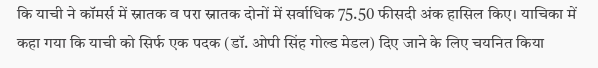कि याची ने कॉमर्स में स्नातक व परा स्नातक दोनों में सर्वाधिक 75.50 फीसदी अंक हासिल किए। याचिका में कहा गया कि याची को सिर्फ एक पदक (डॉ. ओपी सिंह गोल्ड मेडल) दिए जाने के लिए चयनित किया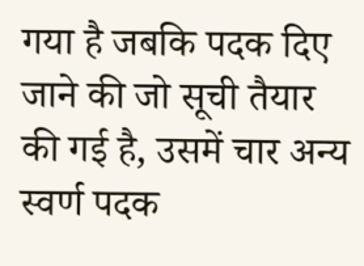गया है जबकि पदक दिए जाने की जो सूची तैयार की गई है, उसमें चार अन्य स्वर्ण पदक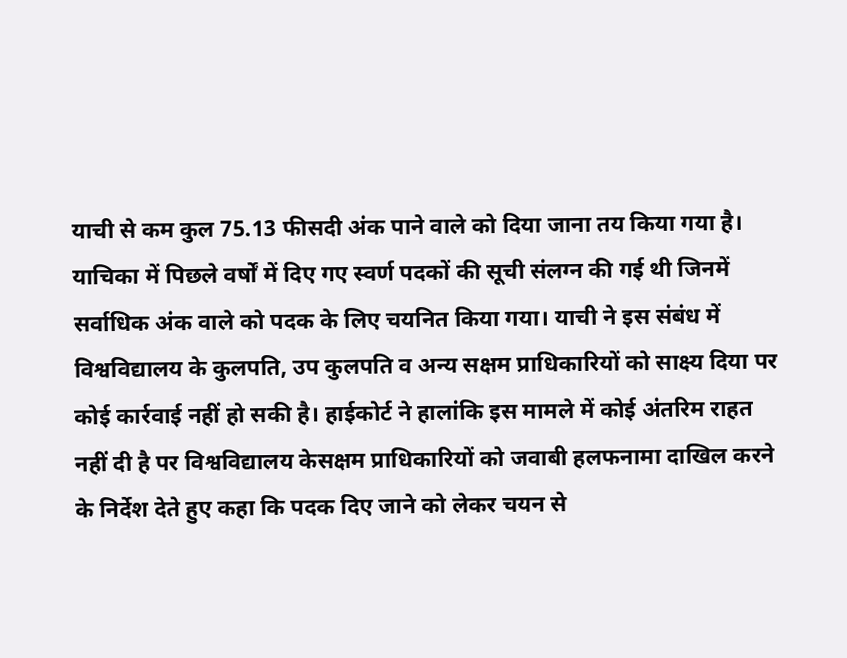याची से कम कुल 75.13 फीसदी अंक पाने वाले को दिया जाना तय किया गया है।
याचिका में पिछले वर्षों में दिए गए स्वर्ण पदकों की सूची संलग्न की गई थी जिनमें सर्वाधिक अंक वाले को पदक के लिए चयनित किया गया। याची ने इस संबंध में विश्वविद्यालय के कुलपति, उप कुलपति व अन्य सक्षम प्राधिकारियों को साक्ष्य दिया पर कोई कार्रवाई नहीं हो सकी है। हाईकोर्ट ने हालांकि इस मामले में कोई अंतरिम राहत नहीं दी है पर विश्वविद्यालय केसक्षम प्राधिकारियों को जवाबी हलफनामा दाखिल करने के निर्देश देते हुए कहा कि पदक दिए जाने को लेकर चयन से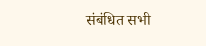संबंधित सभी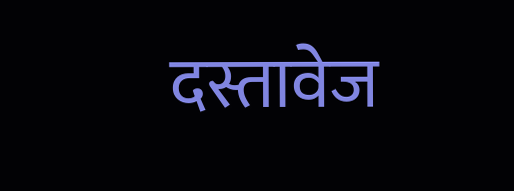दस्तावेज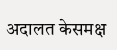अदालत केसमक्ष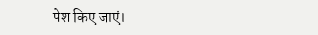पेश किए जाएं।